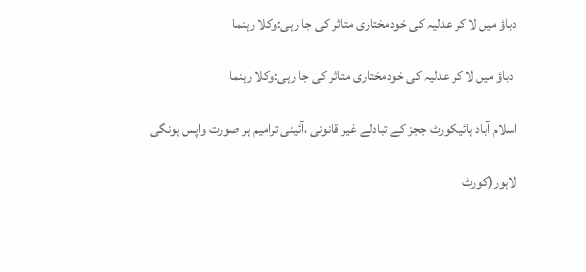دباؤ میں لا کر عدلیہ کی خودمختاری متاثر کی جا رہی:وکلا رہنما

 دباؤ میں لا کر عدلیہ کی خودمختاری متاثر کی جا رہی:وکلا رہنما

اسلام آباد ہائیکورٹ ججز کے تبادلے غیر قانونی ،آئینی ترامیم ہر صورت واپس ہونگی

لاہور(کورٹ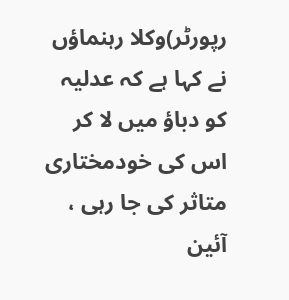رپورٹر)وکلا رہنماؤں نے کہا ہے کہ عدلیہ کو دباؤ میں لا کر اس کی خودمختاری متاثر کی جا رہی ، آئین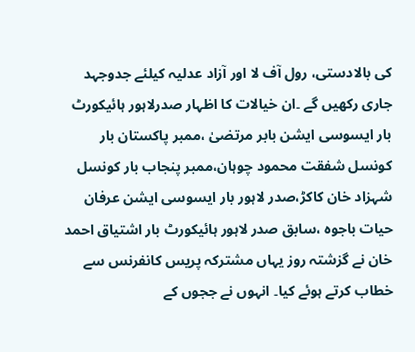کی بالادستی، رول آف لا اور آزاد عدلیہ کیلئے جدوجہد جاری رکھیں گے ۔ان خیالات کا اظہار صدرلاہور ہائیکورٹ بار ایسوسی ایشن بابر مرتضیٰ ،ممبر پاکستان بار   کونسل شفقت محمود چوہان،ممبر پنجاب بار کونسل شہزاد خان کاکڑ،صدر لاہور بار ایسوسی ایشن عرفان حیات باجوہ ،سابق صدر لاہور ہائیکورٹ بار اشتیاق احمد خان نے گزشتہ روز یہاں مشترکہ پریس کانفرنس سے خطاب کرتے ہوئے کیا۔ انہوں نے ججوں کے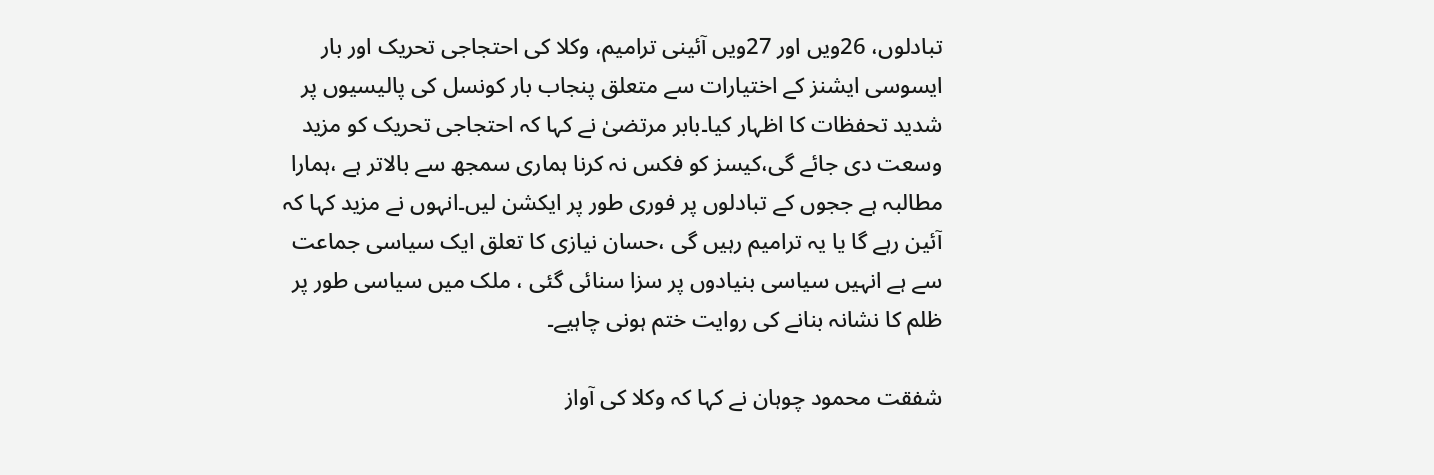تبادلوں، 26ویں اور 27ویں آئینی ترامیم، وکلا کی احتجاجی تحریک اور بار ایسوسی ایشنز کے اختیارات سے متعلق پنجاب بار کونسل کی پالیسیوں پر شدید تحفظات کا اظہار کیا۔بابر مرتضیٰ نے کہا کہ احتجاجی تحریک کو مزید وسعت دی جائے گی،کیسز کو فکس نہ کرنا ہماری سمجھ سے بالاتر ہے ،ہمارا مطالبہ ہے ججوں کے تبادلوں پر فوری طور پر ایکشن لیں۔انہوں نے مزید کہا کہ آئین رہے گا یا یہ ترامیم رہیں گی ،حسان نیازی کا تعلق ایک سیاسی جماعت سے ہے انہیں سیاسی بنیادوں پر سزا سنائی گئی ، ملک میں سیاسی طور پر ظلم کا نشانہ بنانے کی روایت ختم ہونی چاہیے۔

شفقت محمود چوہان نے کہا کہ وکلا کی آواز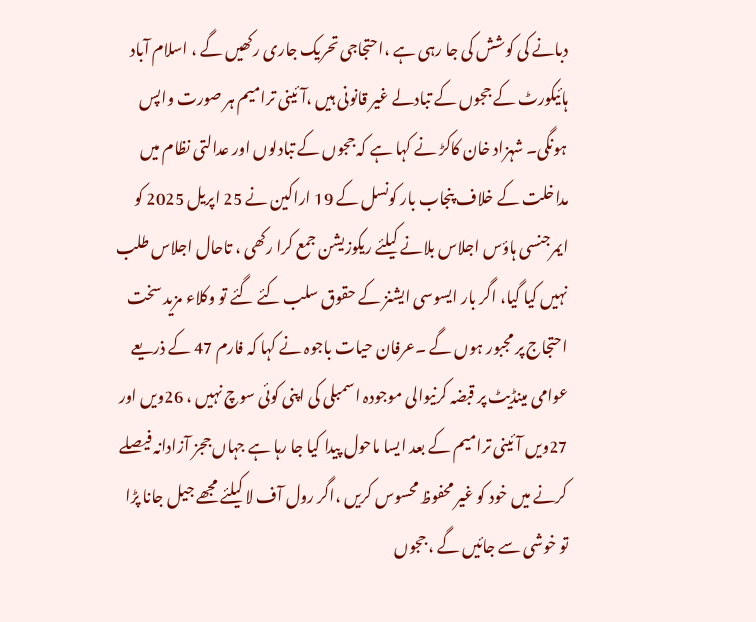دبانے کی کوشش کی جا رہی ہے ،احتجاجی تحریک جاری رکھیں گے ، اسلام آباد ہائیکورٹ کے ججوں کے تبادلے غیر قانونی ہیں ،آئینی ترامیم ہر صورت واپس ہونگی۔ شہزاد خان کاکڑ نے کہا ہے کہ ججوں کے تبادلوں اور عدالتی نظام میں مداخلت کے خلاف پنجاب بار کونسل کے 19 اراکین نے 25 اپریل 2025 کو ایمرجنسی ہاؤس اجلاس بلانے کیلئے ریکوزیشن جمع کرا رکھی ، تاحال اجلاس طلب نہیں کیا گیا، اگر بار ایسوسی ایشنز کے حقوق سلب کئے گئے تو وکلاء مزید سخت احتجاج پر مجبور ہوں گے ۔عرفان حیات باجوہ نے کہا کہ فارم 47 کے ذریعے عوامی مینڈیٹ پر قبضہ کرنیوالی موجودہ اسمبلی کی اپنی کوئی سوچ نہیں ، 26ویں اور 27ویں آئینی ترامیم کے بعد ایسا ماحول پیدا کیا جا رہا ہے جہاں ججز آزادانہ فیصلے کرنے میں خود کو غیر محفوظ محسوس کریں ،اگر رول آف لا کیلئے مجھے جیل جانا پڑا تو خوشی سے جائیں گے ، ججوں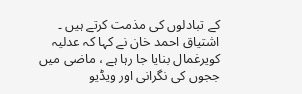کے تبادلوں کی مذمت کرتے ہیں ۔ اشتیاق احمد خان نے کہا کہ عدلیہ کویرغمال بنایا جا رہا ہے ، ماضی میں ججوں کی نگرانی اور ویڈیو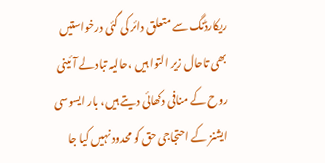ریکارڈنگ سے متعلق دائر کی گئی درخواستیں بھی تاحال زیر التوا ہیں ،حالیہ تبادلے آئینی روح کے منافی دکھائی دیتے ہیں، بار ایسوسی ایشنز کے احتجاجی حق کو محدود نہیں کیا جا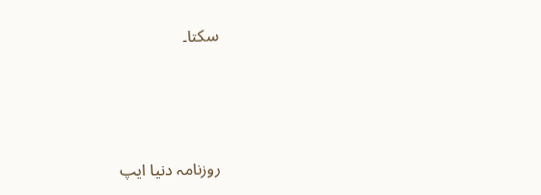سکتا۔



روزنامہ دنیا ایپ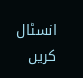انسٹال کریں